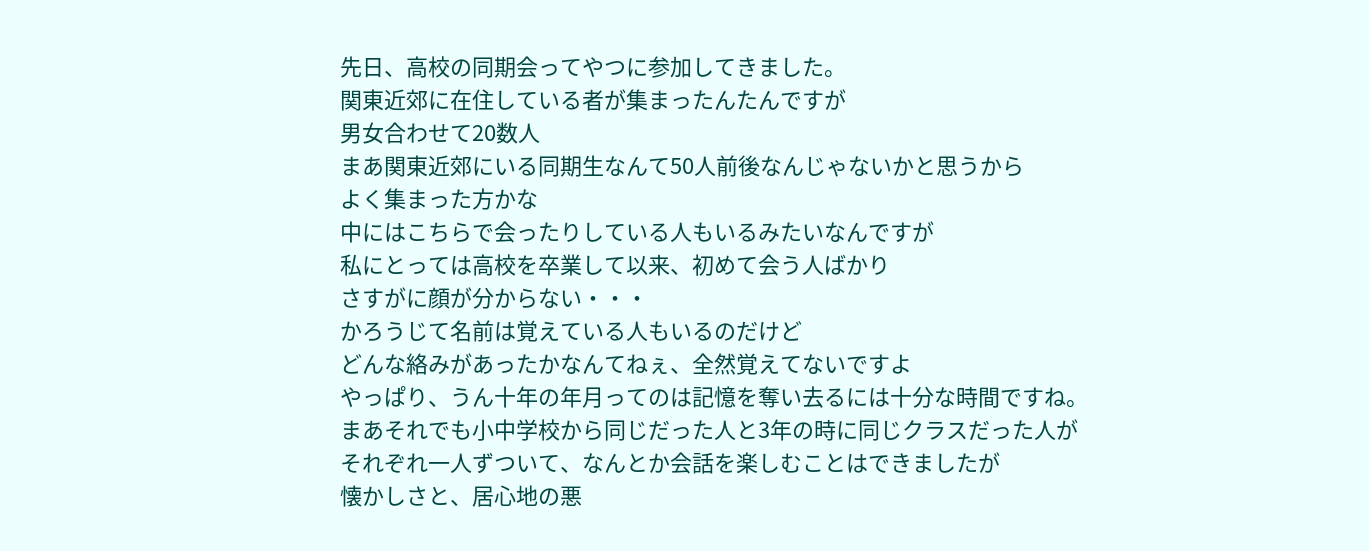先日、高校の同期会ってやつに参加してきました。
関東近郊に在住している者が集まったんたんですが
男女合わせて20数人
まあ関東近郊にいる同期生なんて50人前後なんじゃないかと思うから
よく集まった方かな
中にはこちらで会ったりしている人もいるみたいなんですが
私にとっては高校を卒業して以来、初めて会う人ばかり
さすがに顔が分からない・・・
かろうじて名前は覚えている人もいるのだけど
どんな絡みがあったかなんてねぇ、全然覚えてないですよ
やっぱり、うん十年の年月ってのは記憶を奪い去るには十分な時間ですね。
まあそれでも小中学校から同じだった人と3年の時に同じクラスだった人が
それぞれ一人ずついて、なんとか会話を楽しむことはできましたが
懐かしさと、居心地の悪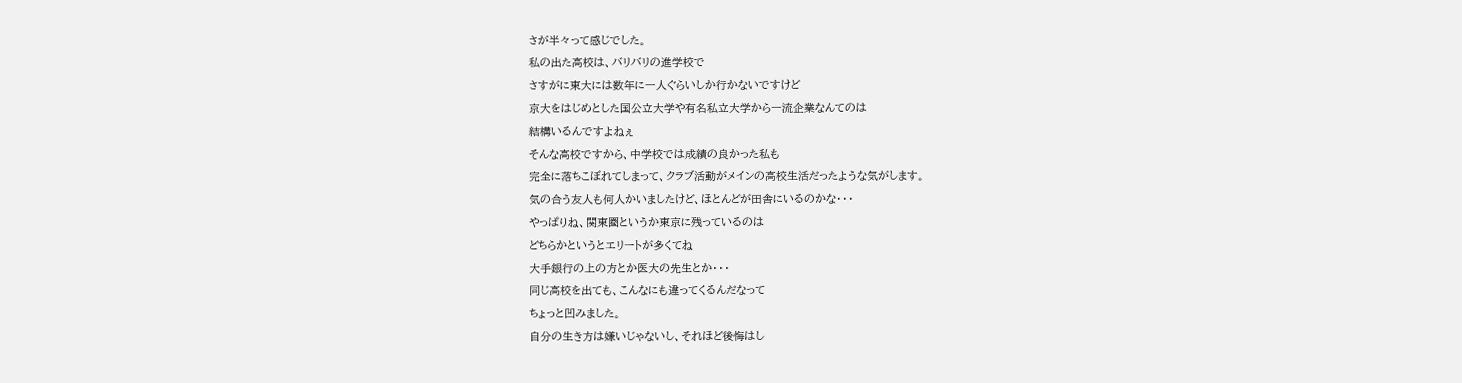さが半々って感じでした。
私の出た高校は、バリバリの進学校で
さすがに東大には数年に一人ぐらいしか行かないですけど
京大をはじめとした国公立大学や有名私立大学から一流企業なんてのは
結構いるんですよねぇ
そんな高校ですから、中学校では成績の良かった私も
完全に落ちこぼれてしまって、クラブ活動がメインの高校生活だったような気がします。
気の合う友人も何人かいましたけど、ほとんどが田舎にいるのかな・・・
やっぱりね、関東圏というか東京に残っているのは
どちらかというとエリートが多くてね
大手銀行の上の方とか医大の先生とか・・・
同じ高校を出ても、こんなにも違ってくるんだなって
ちょっと凹みました。
自分の生き方は嫌いじゃないし、それほど後悔はし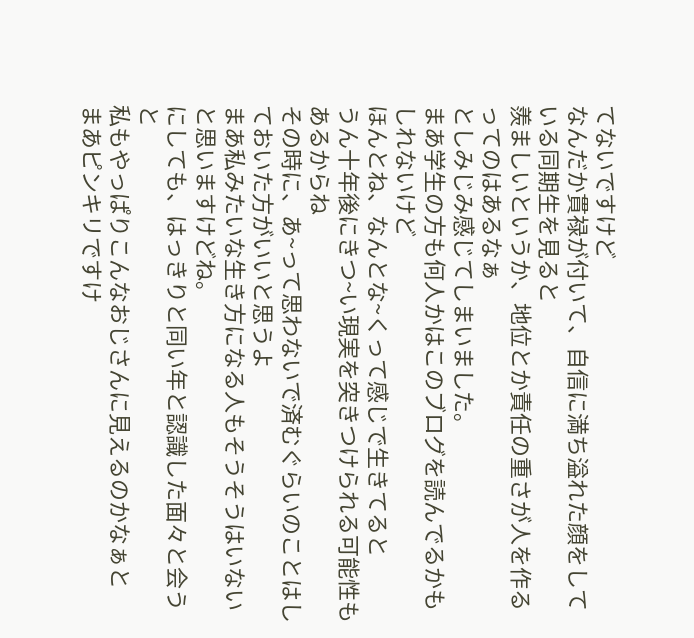てないですけど
なんだか貫禄が付いて、自信に満ち溢れた顔をしている同期生を見ると
羨ましいというか、地位とか責任の重さが人を作るってのはあるなぁ
としみじみ感じてしまいました。
まあ学生の方も何人かはこのブログを読んでるかもしれないけど
ほんとね、なんとな~くって感じで生きてると
うん十年後にきつ~い現実を突きつけられる可能性もあるからね
その時に、あ~って思わないで済むぐらいのことはしておいた方がいいと思うよ
まあ私みたいな生き方になる人もそうそうはいないと思いますけどね。
にしても、はっきりと同い年と認識した面々と会うと
私もやっぱりこんなおじさんに見えるのかなぁと
まあピンキリですけ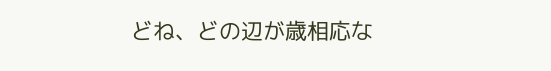どね、どの辺が歳相応な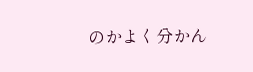のかよく分かん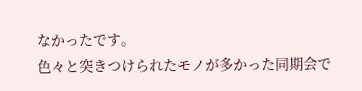なかったです。
色々と突きつけられたモノが多かった同期会で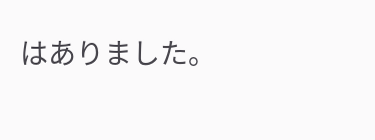はありました。